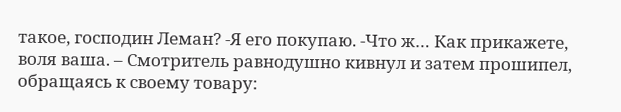такое, господин Леман? -Я его покупаю. -Что ж… Как прикажете, воля ваша. – Смотритель равнодушно кивнул и затем прошипел, обращаясь к своему товару: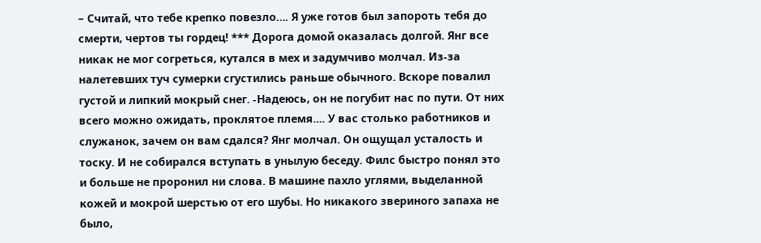– Считай, что тебе крепко повезло…. Я уже готов был запороть тебя до смерти, чертов ты гордец! *** Дорога домой оказалась долгой. Янг все никак не мог согреться, кутался в мех и задумчиво молчал. Из-за налетевших туч сумерки сгустились раньше обычного. Вскоре повалил густой и липкий мокрый снег. -Надеюсь, он не погубит нас по пути. От них всего можно ожидать, проклятое племя.... У вас столько работников и служанок, зачем он вам сдался? Янг молчал. Он ощущал усталость и тоску. И не собирался вступать в унылую беседу. Филс быстро понял это и больше не проронил ни слова. В машине пахло углями, выделанной кожей и мокрой шерстью от его шубы. Но никакого звериного запаха не было,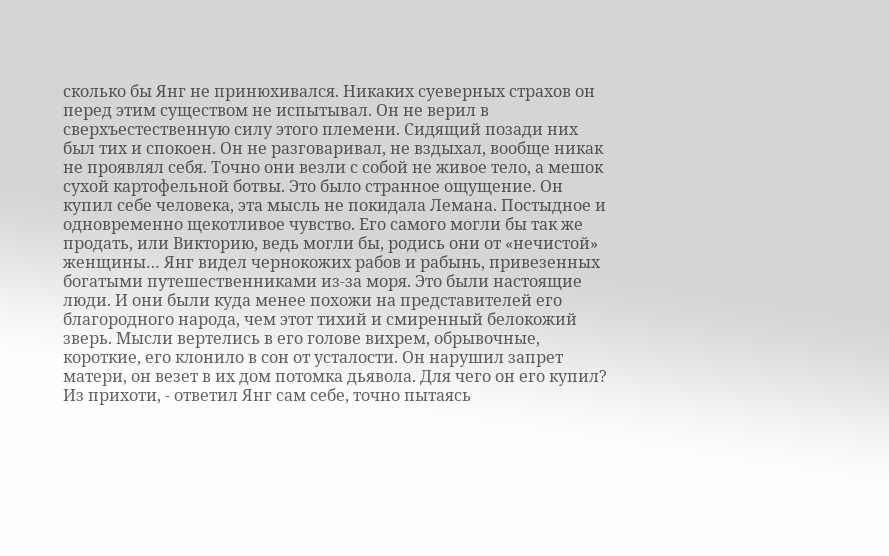сколько бы Янг не принюхивался. Никаких суеверных страхов он перед этим существом не испытывал. Он не верил в сверхъестественную силу этого племени. Сидящий позади них был тих и спокоен. Он не разговаривал, не вздыхал, вообще никак не проявлял себя. Точно они везли с собой не живое тело, а мешок сухой картофельной ботвы. Это было странное ощущение. Он купил себе человека, эта мысль не покидала Лемана. Постыдное и одновременно щекотливое чувство. Его самого могли бы так же продать, или Викторию, ведь могли бы, родись они от «нечистой» женщины… Янг видел чернокожих рабов и рабынь, привезенных богатыми путешественниками из-за моря. Это были настоящие люди. И они были куда менее похожи на представителей его благородного народа, чем этот тихий и смиренный белокожий зверь. Мысли вертелись в его голове вихрем, обрывочные, короткие, его клонило в сон от усталости. Он нарушил запрет матери, он везет в их дом потомка дьявола. Для чего он его купил? Из прихоти, - ответил Янг сам себе, точно пытаясь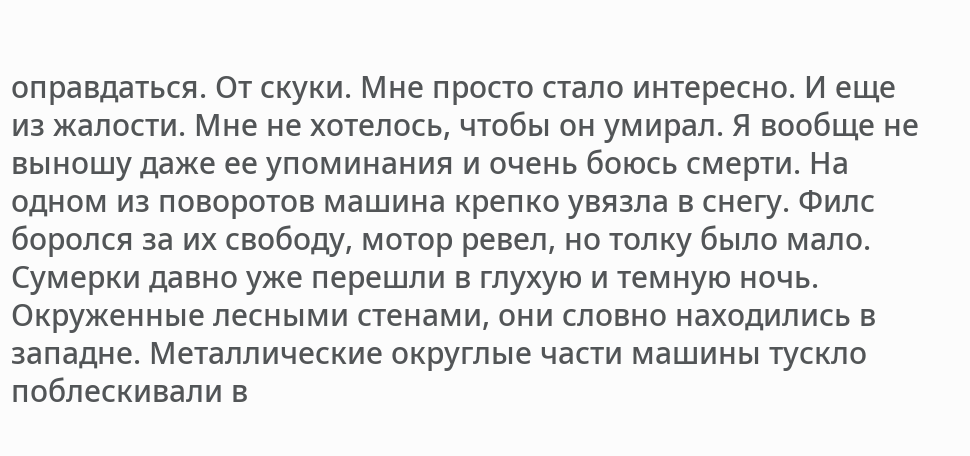оправдаться. От скуки. Мне просто стало интересно. И еще из жалости. Мне не хотелось, чтобы он умирал. Я вообще не выношу даже ее упоминания и очень боюсь смерти. На одном из поворотов машина крепко увязла в снегу. Филс боролся за их свободу, мотор ревел, но толку было мало. Сумерки давно уже перешли в глухую и темную ночь. Окруженные лесными стенами, они словно находились в западне. Металлические округлые части машины тускло поблескивали в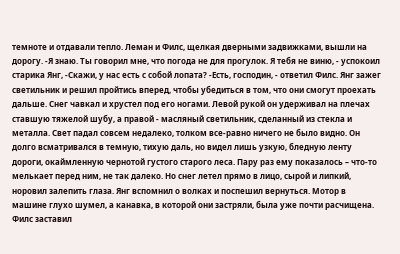темноте и отдавали тепло. Леман и Филс, щелкая дверными задвижками, вышли на дорогу. -Я знаю. Ты говорил мне, что погода не для прогулок. Я тебя не виню, - успокоил старика Янг, -Скажи, у нас есть с собой лопата? -Есть, господин, - ответил Филс. Янг зажег светильник и решил пройтись вперед, чтобы убедиться в том, что они смогут проехать дальше. Снег чавкал и хрустел под его ногами. Левой рукой он удерживал на плечах ставшую тяжелой шубу, а правой - масляный светильник, сделанный из стекла и металла. Свет падал совсем недалеко, толком все-равно ничего не было видно. Он долго всматривался в темную, тихую даль, но видел лишь узкую, бледную ленту дороги, окаймленную чернотой густого старого леса. Пару раз ему показалось – что-то мелькает перед ним, не так далеко. Но снег летел прямо в лицо, сырой и липкий, норовил залепить глаза. Янг вспомнил о волках и поспешил вернуться. Мотор в машине глухо шумел, а канавка, в которой они застряли, была уже почти расчищена. Филс заставил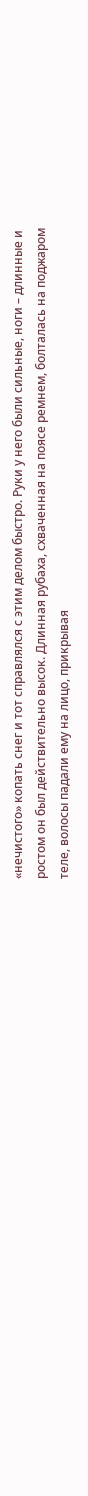«нечистого» копать снег и тот справлялся с этим делом быстро. Руки у него были сильные, ноги – длинные и ростом он был действительно высок. Длинная рубаха, схваченная на поясе ремнем, болталась на поджаром теле, волосы падали ему на лицо, прикрывая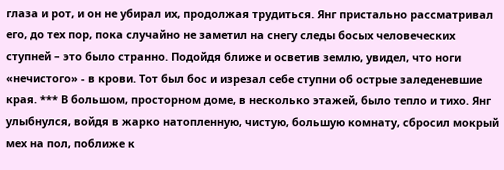глаза и рот, и он не убирал их, продолжая трудиться. Янг пристально рассматривал его, до тех пор, пока случайно не заметил на снегу следы босых человеческих ступней – это было странно. Подойдя ближе и осветив землю, увидел, что ноги «нечистого» - в крови. Тот был бос и изрезал себе ступни об острые заледеневшие края. *** В большом, просторном доме, в несколько этажей, было тепло и тихо. Янг улыбнулся, войдя в жарко натопленную, чистую, большую комнату, сбросил мокрый мех на пол, поближе к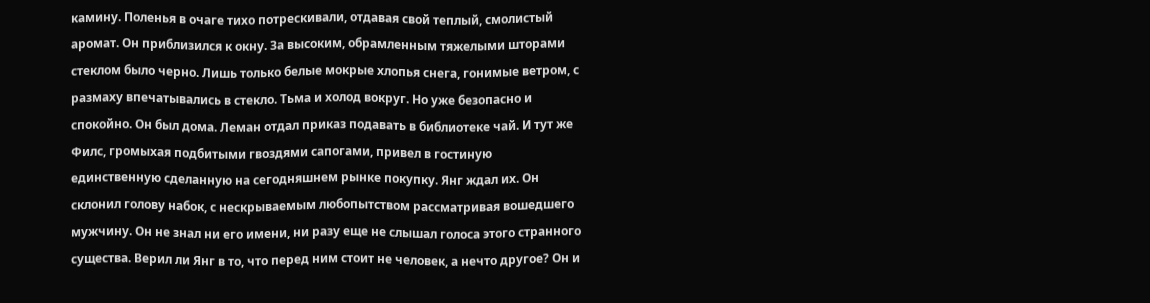камину. Поленья в очаге тихо потрескивали, отдавая свой теплый, смолистый аромат. Он приблизился к окну. За высоким, обрамленным тяжелыми шторами стеклом было черно. Лишь только белые мокрые хлопья снега, гонимые ветром, с размаху впечатывались в стекло. Тьма и холод вокруг. Но уже безопасно и спокойно. Он был дома. Леман отдал приказ подавать в библиотеке чай. И тут же Филс, громыхая подбитыми гвоздями сапогами, привел в гостиную единственную сделанную на сегодняшнем рынке покупку. Янг ждал их. Он склонил голову набок, с нескрываемым любопытством рассматривая вошедшего мужчину. Он не знал ни его имени, ни разу еще не слышал голоса этого странного существа. Верил ли Янг в то, что перед ним стоит не человек, а нечто другое? Он и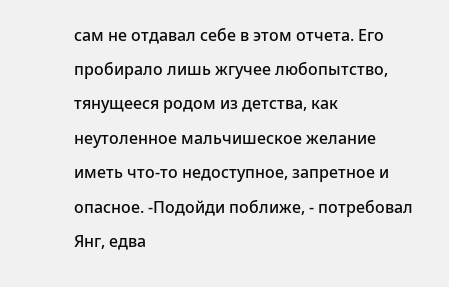сам не отдавал себе в этом отчета. Его пробирало лишь жгучее любопытство, тянущееся родом из детства, как неутоленное мальчишеское желание иметь что-то недоступное, запретное и опасное. -Подойди поближе, - потребовал Янг, едва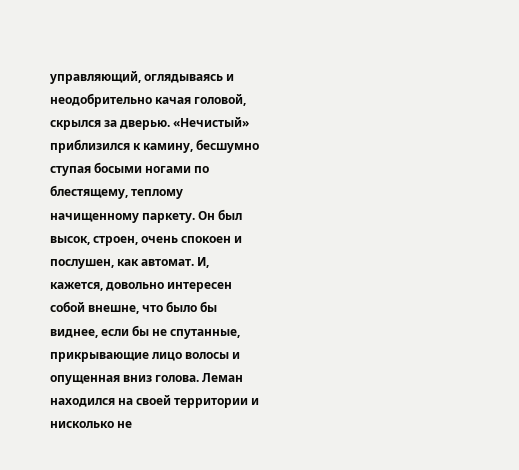управляющий, оглядываясь и неодобрительно качая головой, скрылся за дверью. «Нечистый» приблизился к камину, бесшумно ступая босыми ногами по блестящему, теплому начищенному паркету. Он был высок, строен, очень спокоен и послушен, как автомат. И, кажется, довольно интересен собой внешне, что было бы виднее, если бы не спутанные, прикрывающие лицо волосы и опущенная вниз голова. Леман находился на своей территории и нисколько не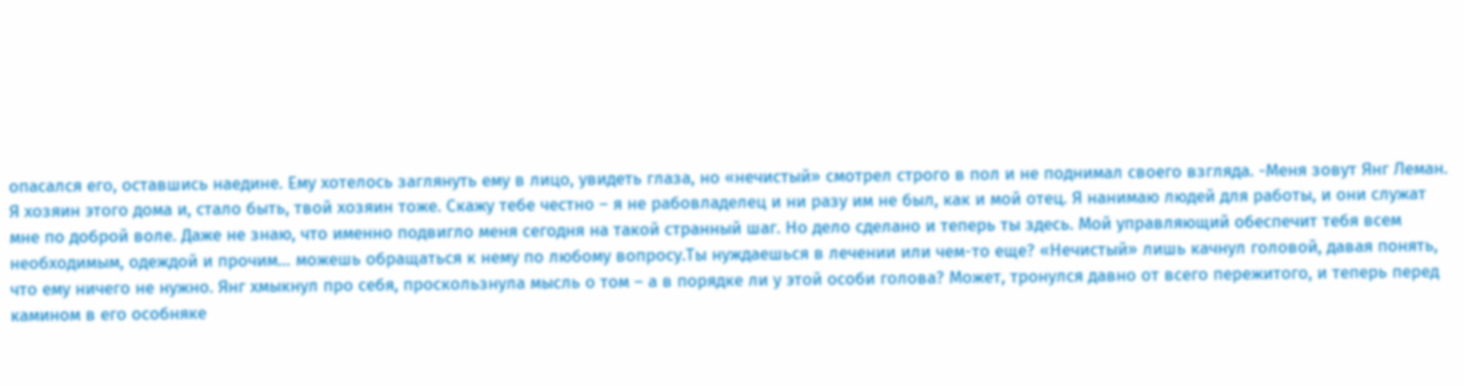опасался его, оставшись наедине. Ему хотелось заглянуть ему в лицо, увидеть глаза, но «нечистый» смотрел строго в пол и не поднимал своего взгляда. -Меня зовут Янг Леман. Я хозяин этого дома и, стало быть, твой хозяин тоже. Скажу тебе честно – я не рабовладелец и ни разу им не был, как и мой отец. Я нанимаю людей для работы, и они служат мне по доброй воле. Даже не знаю, что именно подвигло меня сегодня на такой странный шаг. Но дело сделано и теперь ты здесь. Мой управляющий обеспечит тебя всем необходимым, одеждой и прочим… можешь обращаться к нему по любому вопросу.Ты нуждаешься в лечении или чем-то еще? «Нечистый» лишь качнул головой, давая понять, что ему ничего не нужно. Янг хмыкнул про себя, проскользнула мысль о том – а в порядке ли у этой особи голова? Может, тронулся давно от всего пережитого, и теперь перед камином в его особняке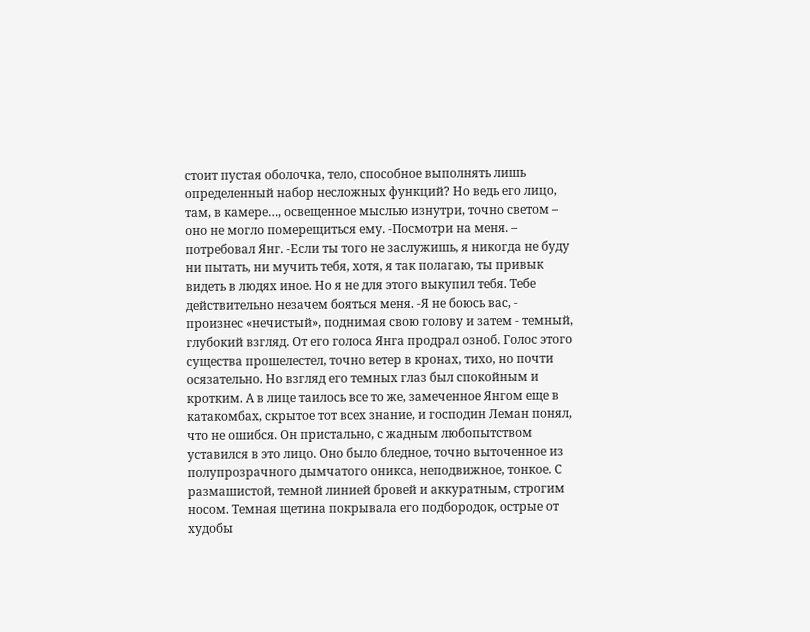стоит пустая оболочка, тело, способное выполнять лишь определенный набор несложных функций? Но ведь его лицо, там, в камере…, освещенное мыслью изнутри, точно светом – оно не могло померещиться ему. -Посмотри на меня. – потребовал Янг. -Если ты того не заслужишь, я никогда не буду ни пытать, ни мучить тебя, хотя, я так полагаю, ты привык видеть в людях иное. Но я не для этого выкупил тебя. Тебе действительно незачем бояться меня. -Я не боюсь вас, - произнес «нечистый», поднимая свою голову и затем - темный, глубокий взгляд. От его голоса Янга продрал озноб. Голос этого существа прошелестел, точно ветер в кронах, тихо, но почти осязательно. Но взгляд его темных глаз был спокойным и кротким. А в лице таилось все то же, замеченное Янгом еще в катакомбах, скрытое тот всех знание, и господин Леман понял, что не ошибся. Он пристально, с жадным любопытством уставился в это лицо. Оно было бледное, точно выточенное из полупрозрачного дымчатого оникса, неподвижное, тонкое. С размашистой, темной линией бровей и аккуратным, строгим носом. Темная щетина покрывала его подбородок, острые от худобы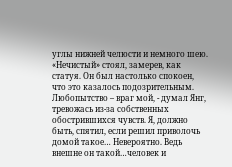углы нижней челюсти и немного шею. «Нечистый» стоял, замерев, как статуя. Он был настолько спокоен, что это казалось подозрительным. Любопытство – враг мой, - думал Янг, тревожась из-за собственных обострившихся чувств. Я, должно быть, спятил, если решил приволочь домой такое… Невероятно. Ведь внешне он такой…человек и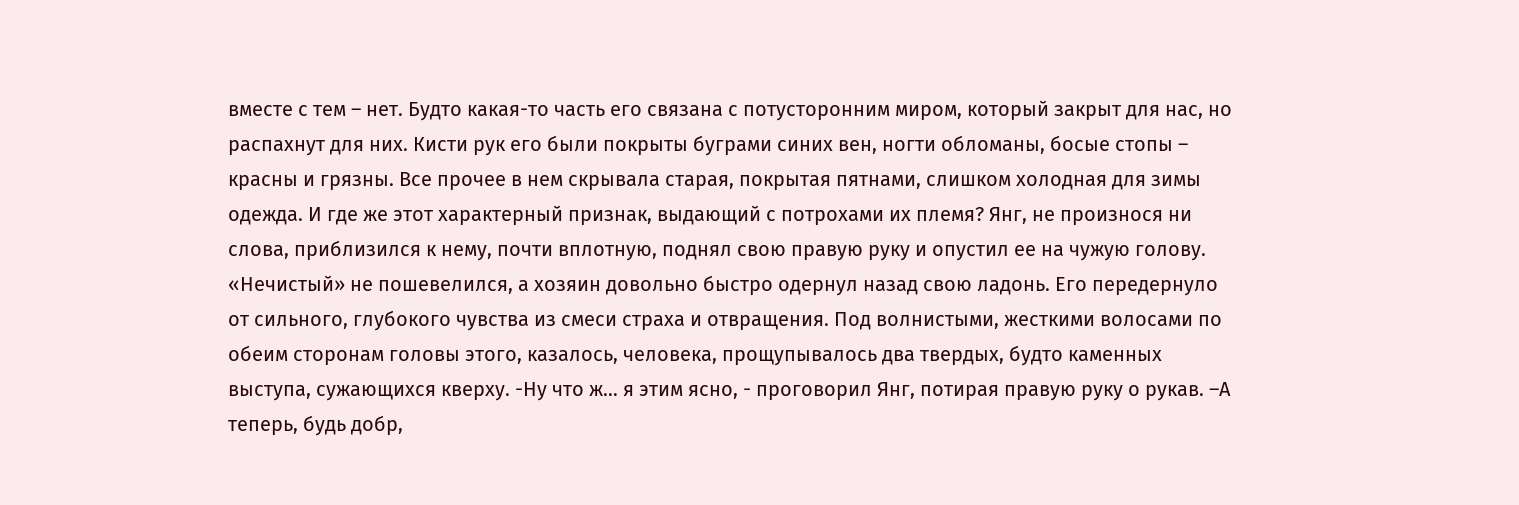вместе с тем – нет. Будто какая-то часть его связана с потусторонним миром, который закрыт для нас, но распахнут для них. Кисти рук его были покрыты буграми синих вен, ногти обломаны, босые стопы – красны и грязны. Все прочее в нем скрывала старая, покрытая пятнами, слишком холодная для зимы одежда. И где же этот характерный признак, выдающий с потрохами их племя? Янг, не произнося ни слова, приблизился к нему, почти вплотную, поднял свою правую руку и опустил ее на чужую голову. «Нечистый» не пошевелился, а хозяин довольно быстро одернул назад свою ладонь. Его передернуло от сильного, глубокого чувства из смеси страха и отвращения. Под волнистыми, жесткими волосами по обеим сторонам головы этого, казалось, человека, прощупывалось два твердых, будто каменных выступа, сужающихся кверху. -Ну что ж… я этим ясно, - проговорил Янг, потирая правую руку о рукав. –А теперь, будь добр,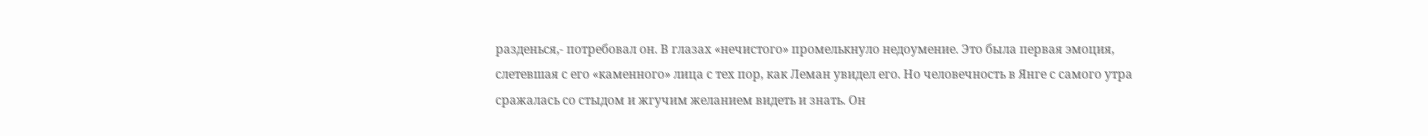разденься,- потребовал он. В глазах «нечистого» промелькнуло недоумение. Это была первая эмоция, слетевшая с его «каменного» лица с тех пор, как Леман увидел его. Но человечность в Янге с самого утра сражалась со стыдом и жгучим желанием видеть и знать. Он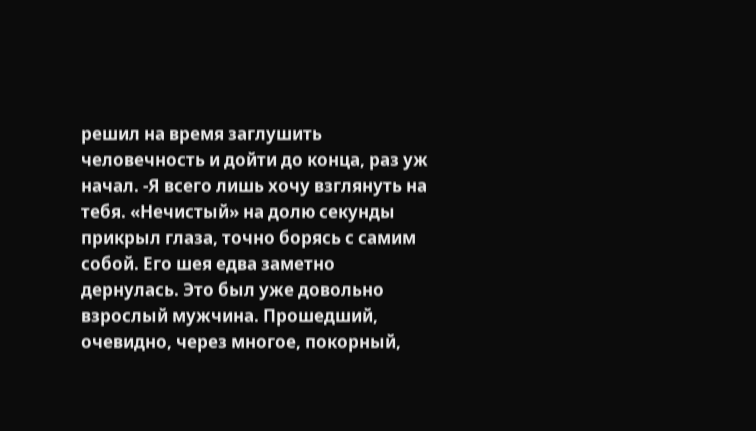решил на время заглушить человечность и дойти до конца, раз уж начал. -Я всего лишь хочу взглянуть на тебя. «Нечистый» на долю секунды прикрыл глаза, точно борясь с самим собой. Его шея едва заметно дернулась. Это был уже довольно взрослый мужчина. Прошедший, очевидно, через многое, покорный,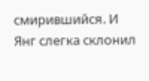смирившийся. И Янг слегка склонил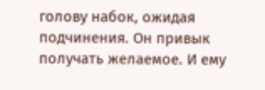голову набок, ожидая подчинения. Он привык получать желаемое. И ему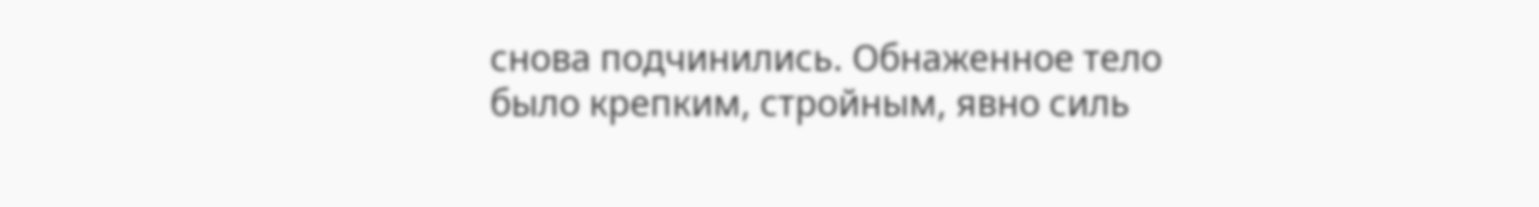снова подчинились. Обнаженное тело было крепким, стройным, явно силь